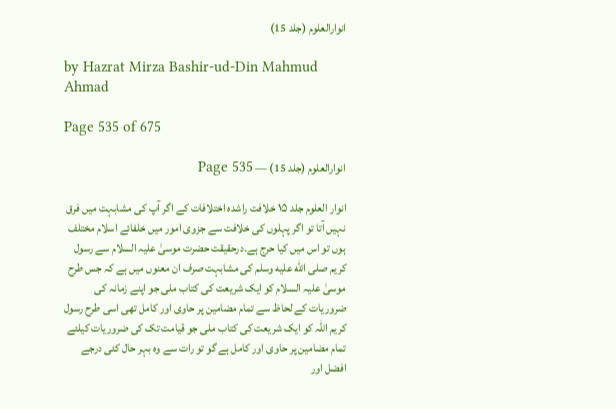انوارالعلوم (جلد 15)

by Hazrat Mirza Bashir-ud-Din Mahmud Ahmad

Page 535 of 675

انوارالعلوم (جلد 15) — Page 535

انوار العلوم جلد ۱۵ خلافت راشده اختلافات کے اگر آپ کی مشابہت میں فرق نہیں آتا تو اگر پہلوں کی خلافت سے جزوی امور میں خلفائے اسلام مختلف ہوں تو اس میں کیا حرج ہے۔درحقیقت حضرت موسیٰ علیہ السلام سے رسول کریم صلى الله عليه وسلم کی مشابہت صرف ان معنوں میں ہے کہ جس طرح موسیٰ علیہ السلام کو ایک شریعت کی کتاب ملی جو اپنے زمانہ کی ضروریات کے لحاظ سے تمام مضامین پر حاوی اور کامل تھی اسی طرح رسول کریم اللہ کو ایک شریعت کی کتاب ملی جو قیامت تک کی ضروریات کیلئے تمام مضامین پر حاوی اور کامل ہے گو تو رات سے وہ بہر حال کئی درجے افضل اور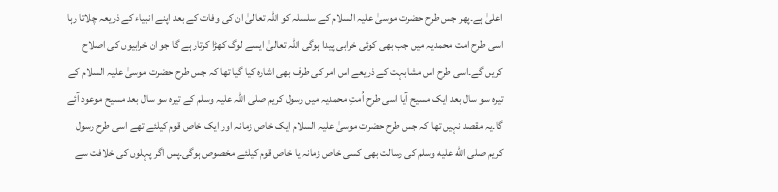اعلیٰ ہے۔پھر جس طرح حضرت موسیٰ علیہ السلام کے سلسلہ کو اللہ تعالیٰ ان کی وفات کے بعد اپنے انبیاء کے ذریعہ چلاتا رہا اسی طرح امت محمدیہ میں جب بھی کوئی خرابی پیدا ہوگی اللہ تعالیٰ ایسے لوگ کھڑا کرتار ہے گا جو ان خرابیوں کی اصلاح کریں گے۔اسی طرح اس مشابہت کے ذریعے اس امر کی طرف بھی اشارہ کیا گیا تھا کہ جس طرح حضرت موسیٰ علیہ السلام کے تیرہ سو سال بعد ایک مسیح آیا اسی طرح اُمتِ محمدیہ میں رسول کریم صلی اللہ علیہ وسلم کے تیرہ سو سال بعد مسیح موعود آئے گا۔یہ مقصد نہیں تھا کہ جس طرح حضرت موسیٰ علیہ السلام ایک خاص زمانہ اور ایک خاص قوم کیلئے تھے اسی طرح رسول کریم صلى الله عليه وسلم کی رسالت بھی کسی خاص زمانہ یا خاص قوم کیلئے مخصوص ہوگی۔پس اگر پہلوں کی خلافت سے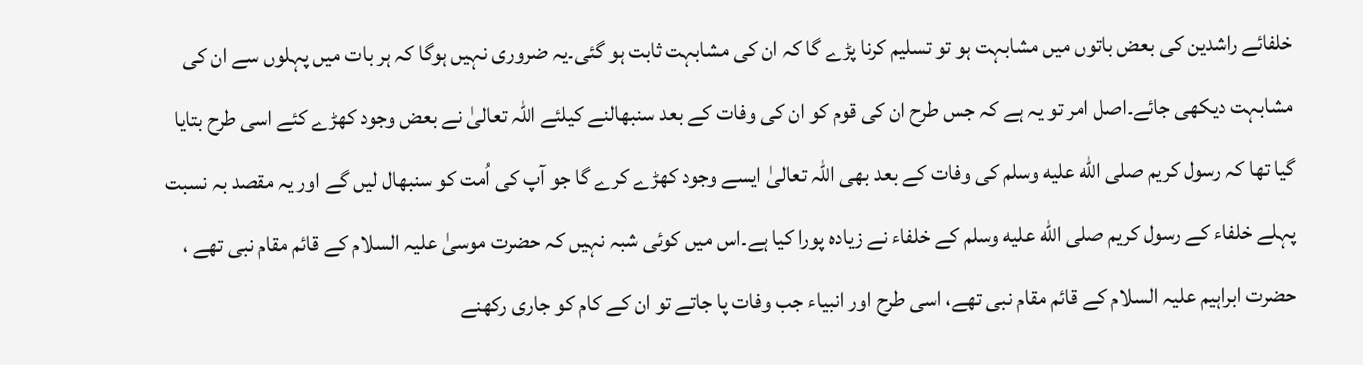خلفائے راشدین کی بعض باتوں میں مشابہت ہو تو تسلیم کرنا پڑے گا کہ ان کی مشابہت ثابت ہو گئی۔یہ ضروری نہیں ہوگا کہ ہر بات میں پہلوں سے ان کی مشابہت دیکھی جائے۔اصل امر تو یہ ہے کہ جس طرح ان کی قوم کو ان کی وفات کے بعد سنبھالنے کیلئے اللہ تعالیٰ نے بعض وجود کھڑے کئے اسی طرح بتایا گیا تھا کہ رسول کریم صلى الله عليه وسلم کی وفات کے بعد بھی اللہ تعالیٰ ایسے وجود کھڑے کرے گا جو آپ کی اُمت کو سنبھال لیں گے اور یہ مقصد بہ نسبت پہلے خلفاء کے رسول کریم صلى الله عليه وسلم کے خلفاء نے زیادہ پورا کیا ہے۔اس میں کوئی شبہ نہیں کہ حضرت موسیٰ علیہ السلام کے قائم مقام نبی تھے ، حضرت ابراہیم علیہ السلام کے قائم مقام نبی تھے، اسی طرح اور انبیاء جب وفات پا جاتے تو ان کے کام کو جاری رکھنے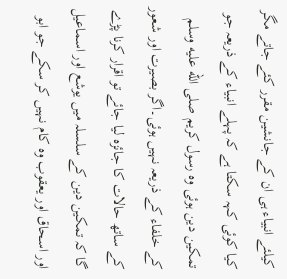کیلئے انبیاء ہی ان کے جانشین مقرر کئے جاتے مگر کیا کوئی کہہ سکتا ہے کہ پہلے انبیاء کے ذریعہ جو تمکین دین ہوئی وہ رسول کریم صلى الله عليه وسلم کے خلفاء کے ذریعہ نہیں ہوئی۔اگر بصیرت اور شعور کے ساتھ حالات کا جائزہ لیا جائے تو اقرار کرنا پڑے گا کہ تمکین دین کے سلسلہ میں یوشع اور اسماعیل اور اسحاق اور یعقوب وہ کام نہیں کر سکے جو ابو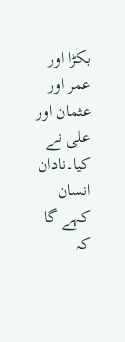بکڑا اور عمر اور عثمان اور علی نے کیا۔نادان انسان کہے گا کہ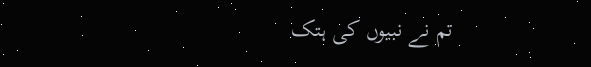تم نے نبیوں کی ہتک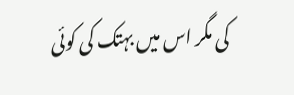کی مگر اس میں بہتک کی کوئی